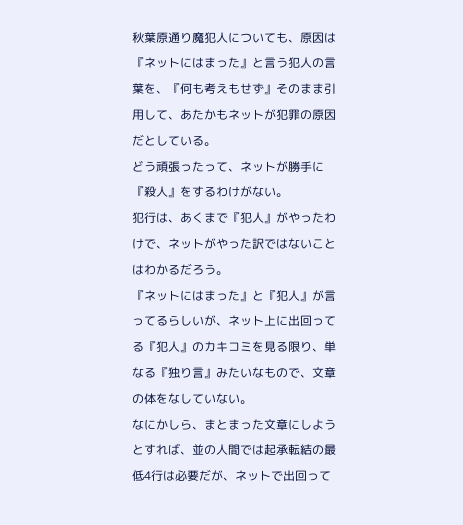秋葉原通り魔犯人についても、原因は『ネットにはまった』と言う犯人の言葉を、『何も考えもせず』そのまま引用して、あたかもネットが犯罪の原因だとしている。
どう頑張ったって、ネットが勝手に『殺人』をするわけがない。
犯行は、あくまで『犯人』がやったわけで、ネットがやった訳ではないことはわかるだろう。
『ネットにはまった』と『犯人』が言ってるらしいが、ネット上に出回ってる『犯人』のカキコミを見る限り、単なる『独り言』みたいなもので、文章の体をなしていない。
なにかしら、まとまった文章にしようとすれば、並の人間では起承転結の最低4行は必要だが、ネットで出回って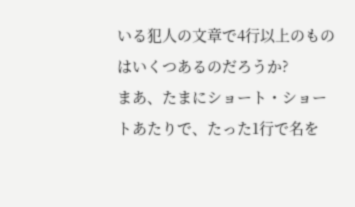いる犯人の文章で4行以上のものはいくつあるのだろうか?
まあ、たまにショート・ショートあたりで、たった1行で名を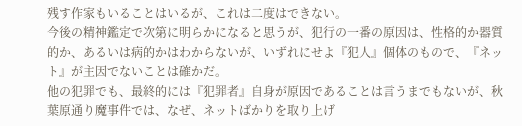残す作家もいることはいるが、これは二度はできない。
今後の精神鑑定で次第に明らかになると思うが、犯行の一番の原因は、性格的か器質的か、あるいは病的かはわからないが、いずれにせよ『犯人』個体のもので、『ネット』が主因でないことは確かだ。
他の犯罪でも、最終的には『犯罪者』自身が原因であることは言うまでもないが、秋葉原通り魔事件では、なぜ、ネットばかりを取り上げ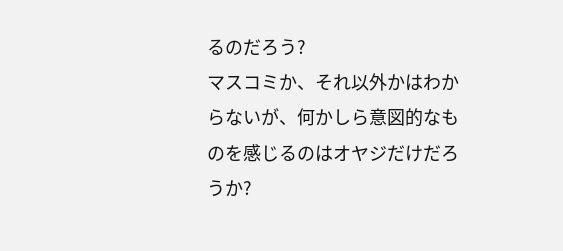るのだろう?
マスコミか、それ以外かはわからないが、何かしら意図的なものを感じるのはオヤジだけだろうか?